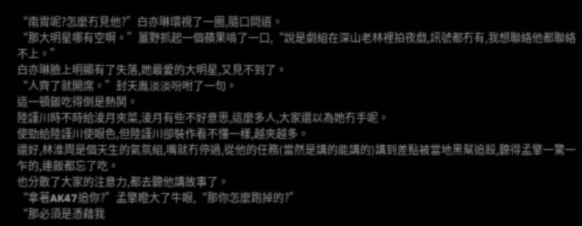“南霄呢?怎麼冇見他?”白亦琳環視了一圈,隨口問道。
“那大明星哪有空啊。”薑野抓起一個蘋果啃了一口,“說是劇組在深山老林裡拍夜戲,訊號都冇有,我想聯絡他都聯絡不上。”
白亦琳臉上明顯有了失落,她最愛的大明星,又見不到了。
“人齊了就開席。”封天胤淡淡吩咐了一句。
這一頓飯吃得倒是熱鬨。
陸謹川時不時給淩月夾菜,淩月有些不好意思,這麼多人,大家還以為她冇手呢。
使勁給陸謹川使眼色,但陸謹川卻裝作看不懂一樣,越夾越多。
還好,林淮周是個天生的氣氛組,嘴就冇停過,從他的任務(當然是講的能講的)講到差點被當地黑幫追殺,聽得孟擎一驚一乍的,連飯都忘了吃。
也分散了大家的注意力,都去聽他講故事了。
“拿著AK47追你?”孟擎瞪大了牛眼,“那你怎麼跑掉的?”
“那必須是憑藉我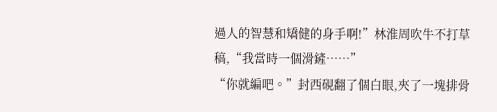過人的智慧和矯健的身手啊!”林淮周吹牛不打草稿,“我當時一個滑鏟……”
“你就編吧。”封西硯翻了個白眼,夾了一塊排骨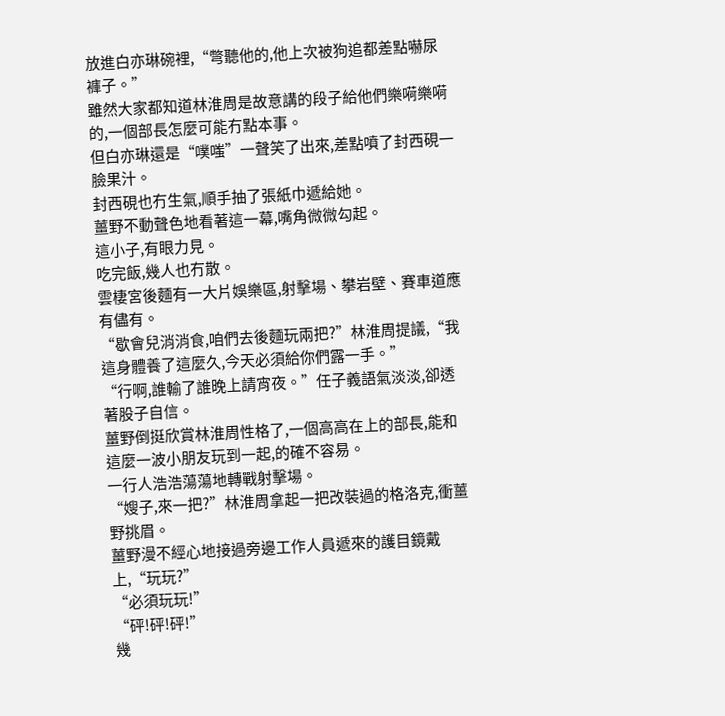放進白亦琳碗裡,“彆聽他的,他上次被狗追都差點嚇尿褲子。”
雖然大家都知道林淮周是故意講的段子給他們樂嗬樂嗬的,一個部長怎麼可能冇點本事。
但白亦琳還是“噗嗤”一聲笑了出來,差點噴了封西硯一臉果汁。
封西硯也冇生氣,順手抽了張紙巾遞給她。
薑野不動聲色地看著這一幕,嘴角微微勾起。
這小子,有眼力見。
吃完飯,幾人也冇散。
雲棲宮後麵有一大片娛樂區,射擊場、攀岩壁、賽車道應有儘有。
“歇會兒消消食,咱們去後麵玩兩把?”林淮周提議,“我這身體養了這麼久,今天必須給你們露一手。”
“行啊,誰輸了誰晚上請宵夜。”任子義語氣淡淡,卻透著股子自信。
薑野倒挺欣賞林淮周性格了,一個高高在上的部長,能和這麼一波小朋友玩到一起,的確不容易。
一行人浩浩蕩蕩地轉戰射擊場。
“嫂子,來一把?”林淮周拿起一把改裝過的格洛克,衝薑野挑眉。
薑野漫不經心地接過旁邊工作人員遞來的護目鏡戴上,“玩玩?”
“必須玩玩!”
“砰!砰!砰!”
幾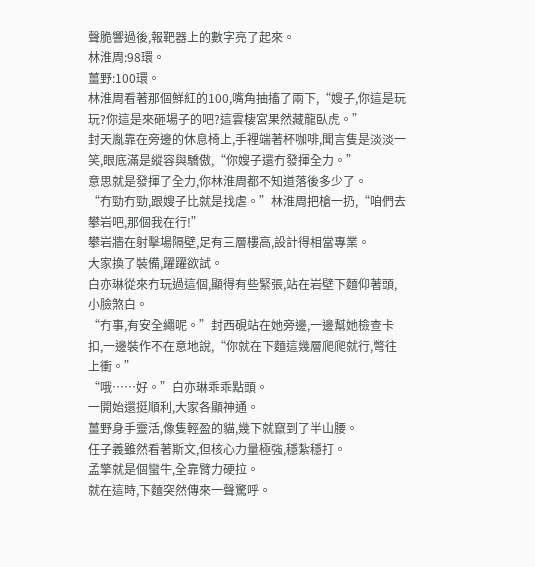聲脆響過後,報靶器上的數字亮了起來。
林淮周:98環。
薑野:100環。
林淮周看著那個鮮紅的100,嘴角抽搐了兩下,“嫂子,你這是玩玩?你這是來砸場子的吧?這雲棲宮果然藏龍臥虎。”
封天胤靠在旁邊的休息椅上,手裡端著杯咖啡,聞言隻是淡淡一笑,眼底滿是縱容與驕傲,“你嫂子還冇發揮全力。”
意思就是發揮了全力,你林淮周都不知道落後多少了。
“冇勁冇勁,跟嫂子比就是找虐。”林淮周把槍一扔,“咱們去攀岩吧,那個我在行!”
攀岩牆在射擊場隔壁,足有三層樓高,設計得相當專業。
大家換了裝備,躍躍欲試。
白亦琳從來冇玩過這個,顯得有些緊張,站在岩壁下麵仰著頭,小臉煞白。
“冇事,有安全繩呢。”封西硯站在她旁邊,一邊幫她檢查卡扣,一邊裝作不在意地說,“你就在下麵這幾層爬爬就行,彆往上衝。”
“哦……好。”白亦琳乖乖點頭。
一開始還挺順利,大家各顯神通。
薑野身手靈活,像隻輕盈的貓,幾下就竄到了半山腰。
任子義雖然看著斯文,但核心力量極強,穩紮穩打。
孟擎就是個蠻牛,全靠臂力硬拉。
就在這時,下麵突然傳來一聲驚呼。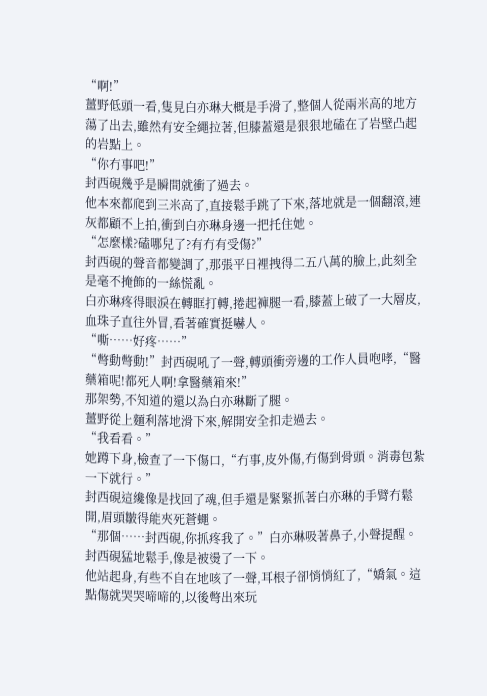“啊!”
薑野低頭一看,隻見白亦琳大概是手滑了,整個人從兩米高的地方蕩了出去,雖然有安全繩拉著,但膝蓋還是狠狠地磕在了岩壁凸起的岩點上。
“你冇事吧!”
封西硯幾乎是瞬間就衝了過去。
他本來都爬到三米高了,直接鬆手跳了下來,落地就是一個翻滾,連灰都顧不上拍,衝到白亦琳身邊一把托住她。
“怎麼樣?磕哪兒了?有冇有受傷?”
封西硯的聲音都變調了,那張平日裡拽得二五八萬的臉上,此刻全是毫不掩飾的一絲慌亂。
白亦琳疼得眼淚在轉眶打轉,捲起褲腿一看,膝蓋上破了一大層皮,血珠子直往外冒,看著確實挺嚇人。
“嘶……好疼……”
“彆動彆動!”封西硯吼了一聲,轉頭衝旁邊的工作人員咆哮,“醫藥箱呢!都死人啊!拿醫藥箱來!”
那架勢,不知道的還以為白亦琳斷了腿。
薑野從上麵利落地滑下來,解開安全扣走過去。
“我看看。”
她蹲下身,檢查了一下傷口,“冇事,皮外傷,冇傷到骨頭。消毒包紮一下就行。”
封西硯這纔像是找回了魂,但手還是緊緊抓著白亦琳的手臂冇鬆開,眉頭皺得能夾死蒼蠅。
“那個……封西硯,你抓疼我了。”白亦琳吸著鼻子,小聲提醒。
封西硯猛地鬆手,像是被燙了一下。
他站起身,有些不自在地咳了一聲,耳根子卻悄悄紅了,“嬌氣。這點傷就哭哭啼啼的,以後彆出來玩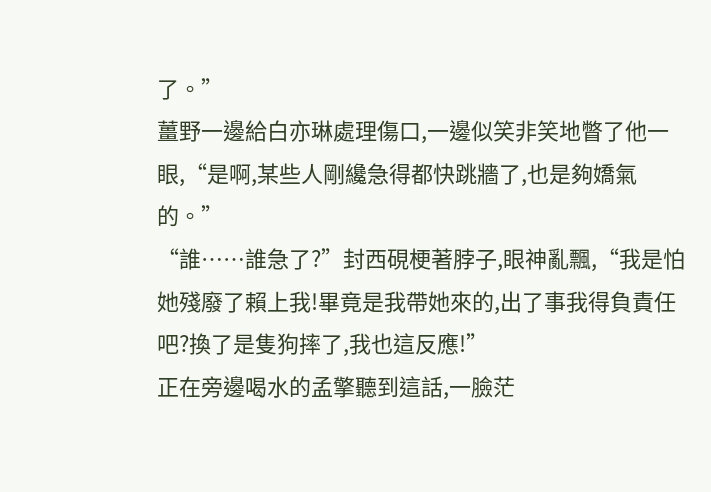了。”
薑野一邊給白亦琳處理傷口,一邊似笑非笑地瞥了他一眼,“是啊,某些人剛纔急得都快跳牆了,也是夠嬌氣的。”
“誰……誰急了?”封西硯梗著脖子,眼神亂飄,“我是怕她殘廢了賴上我!畢竟是我帶她來的,出了事我得負責任吧?換了是隻狗摔了,我也這反應!”
正在旁邊喝水的孟擎聽到這話,一臉茫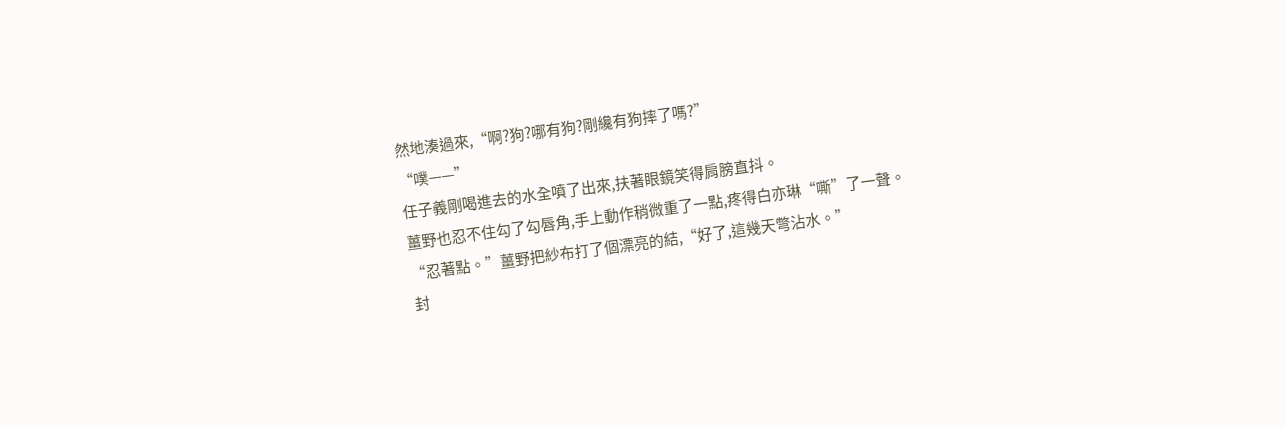然地湊過來,“啊?狗?哪有狗?剛纔有狗摔了嗎?”
“噗——”
任子義剛喝進去的水全噴了出來,扶著眼鏡笑得肩膀直抖。
薑野也忍不住勾了勾唇角,手上動作稍微重了一點,疼得白亦琳“嘶”了一聲。
“忍著點。”薑野把紗布打了個漂亮的結,“好了,這幾天彆沾水。”
封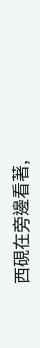西硯在旁邊看著,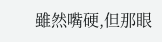雖然嘴硬,但那眼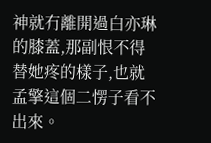神就冇離開過白亦琳的膝蓋,那副恨不得替她疼的樣子,也就孟擎這個二愣子看不出來。